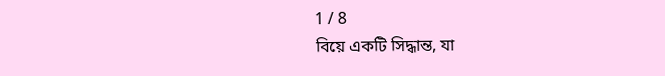1 / 8
বিয়ে একটি সিদ্ধান্ত, যা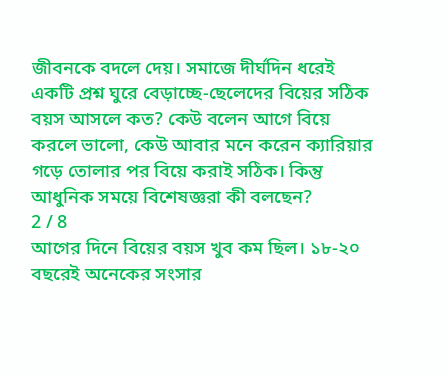জীবনকে বদলে দেয়। সমাজে দীর্ঘদিন ধরেই একটি প্রশ্ন ঘুরে বেড়াচ্ছে-ছেলেদের বিয়ের সঠিক বয়স আসলে কত? কেউ বলেন আগে বিয়ে করলে ভালো, কেউ আবার মনে করেন ক্যারিয়ার গড়ে তোলার পর বিয়ে করাই সঠিক। কিন্তু আধুনিক সময়ে বিশেষজ্ঞরা কী বলছেন?
2 / 8
আগের দিনে বিয়ের বয়স খুব কম ছিল। ১৮-২০ বছরেই অনেকের সংসার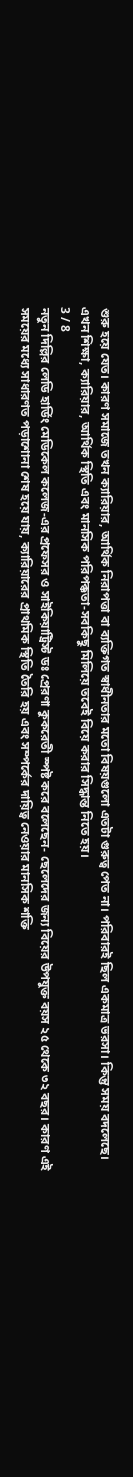শুরু হয়ে যেত। কারণ সমাজে তখন ক্যারিয়ার, আর্থিক নিরাপত্তা বা ব্যক্তিগত স্বাধীনতার মতো বিষয়গুলো এতটা গুরুত্ব পেত না। পরিবারই ছিল একমাত্র ভরসা। কিন্তু সময় বদলেছে। এখন শিক্ষা, ক্যারিয়ার, আর্থিক স্থিতি এবং মানসিক পরিপক্কতা-সবকিছু মিলিয়ে তবেই বিয়ে করার সিদ্ধান্ত নিতে হয়।
3 / 8
নতুন দিল্লির লেডি হার্ডিং মেডিকেল কলেজ-এর প্রফেসর ও সাইকিয়াট্রিস্ট ডঃ প্রেরণা কুকরেতী স্পষ্ট করে বলেছেন- ছেলেদের জন্য বিয়ের উপযুক্ত বয়স ২৫ থেকে ৩২ বছর। কারণ এই সময়ের মধ্যে সাধারণত পড়াশোনা শেষ হয়ে যায়, ক্যারিয়ারের প্রাথমিক স্থিতি তৈরি হয় এবং সম্পর্কের দায়িত্ব নেওয়ার মানসিক শক্তি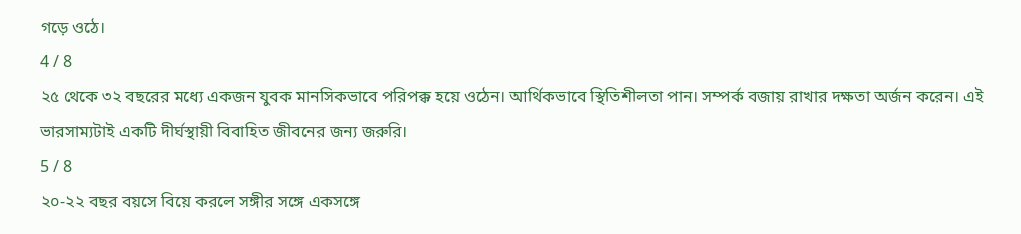গড়ে ওঠে।
4 / 8
২৫ থেকে ৩২ বছরের মধ্যে একজন যুবক মানসিকভাবে পরিপক্ক হয়ে ওঠেন। আর্থিকভাবে স্থিতিশীলতা পান। সম্পর্ক বজায় রাখার দক্ষতা অর্জন করেন। এই ভারসাম্যটাই একটি দীর্ঘস্থায়ী বিবাহিত জীবনের জন্য জরুরি।
5 / 8
২০-২২ বছর বয়সে বিয়ে করলে সঙ্গীর সঙ্গে একসঙ্গে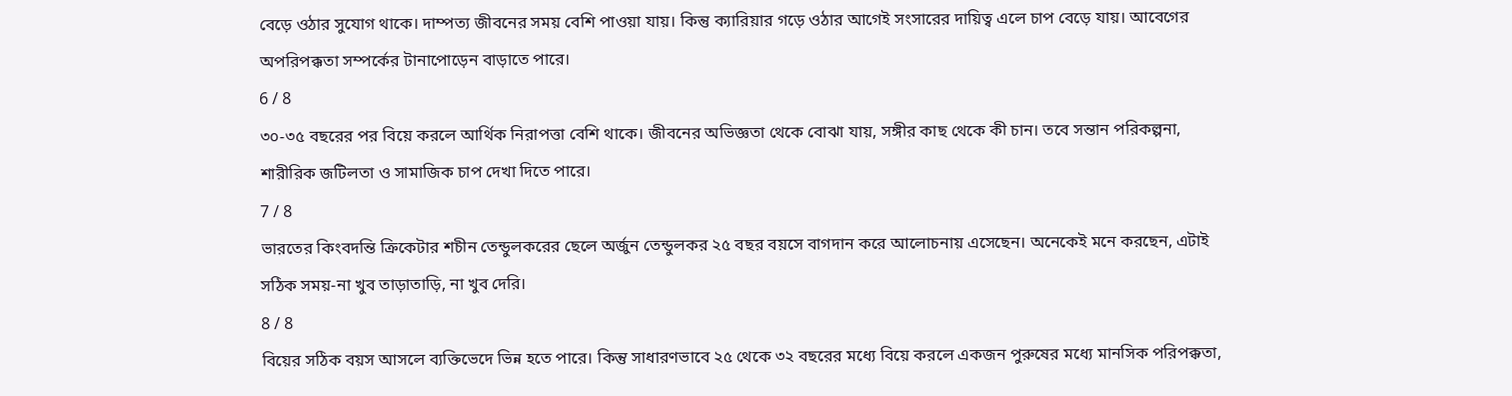বেড়ে ওঠার সুযোগ থাকে। দাম্পত্য জীবনের সময় বেশি পাওয়া যায়। কিন্তু ক্যারিয়ার গড়ে ওঠার আগেই সংসারের দায়িত্ব এলে চাপ বেড়ে যায়। আবেগের অপরিপক্কতা সম্পর্কের টানাপোড়েন বাড়াতে পারে।
6 / 8
৩০-৩৫ বছরের পর বিয়ে করলে আর্থিক নিরাপত্তা বেশি থাকে। জীবনের অভিজ্ঞতা থেকে বোঝা যায়, সঙ্গীর কাছ থেকে কী চান। তবে সন্তান পরিকল্পনা, শারীরিক জটিলতা ও সামাজিক চাপ দেখা দিতে পারে।
7 / 8
ভারতের কিংবদন্তি ক্রিকেটার শচীন তেন্ডুলকরের ছেলে অর্জুন তেন্ডুলকর ২৫ বছর বয়সে বাগদান করে আলোচনায় এসেছেন। অনেকেই মনে করছেন, এটাই সঠিক সময়-না খুব তাড়াতাড়ি, না খুব দেরি।
8 / 8
বিয়ের সঠিক বয়স আসলে ব্যক্তিভেদে ভিন্ন হতে পারে। কিন্তু সাধারণভাবে ২৫ থেকে ৩২ বছরের মধ্যে বিয়ে করলে একজন পুরুষের মধ্যে মানসিক পরিপক্কতা,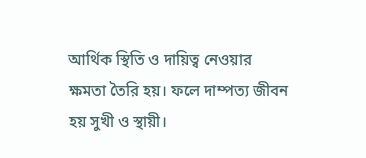আর্থিক স্থিতি ও দায়িত্ব নেওয়ার ক্ষমতা তৈরি হয়। ফলে দাম্পত্য জীবন হয় সুখী ও স্থায়ী।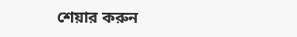শেয়ার করুন